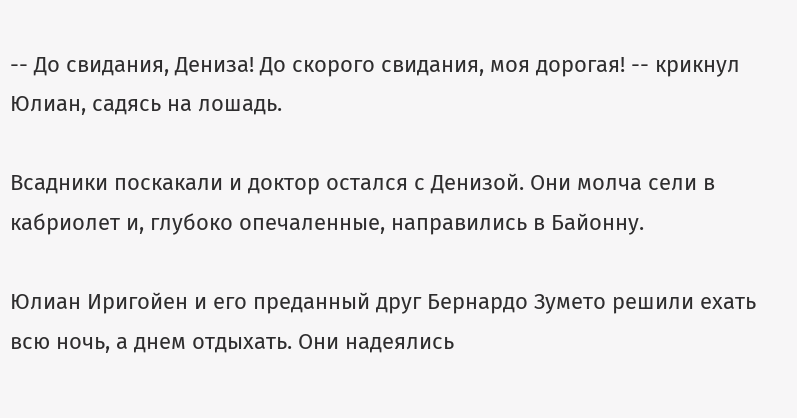-- До свидания, Дениза! До скорого свидания, моя дорогая! -- крикнул Юлиан, садясь на лошадь.

Всадники поскакали и доктор остался с Денизой. Они молча сели в кабриолет и, глубоко опечаленные, направились в Байонну.

Юлиан Иригойен и его преданный друг Бернардо Зумето решили ехать всю ночь, а днем отдыхать. Они надеялись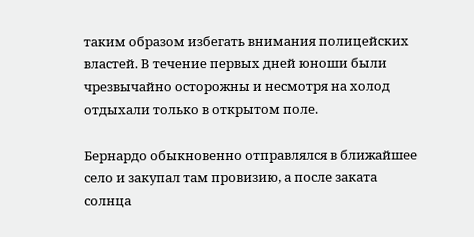таким образом избегать внимания полицейских властей. В течение первых дней юноши были чрезвычайно осторожны и несмотря на холод отдыхали только в открытом поле.

Бернардо обыкновенно отправлялся в ближайшее село и закупал там провизию, а после заката солнца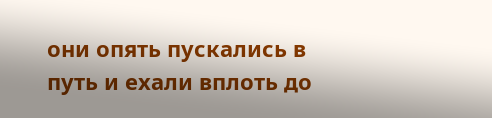они опять пускались в путь и ехали вплоть до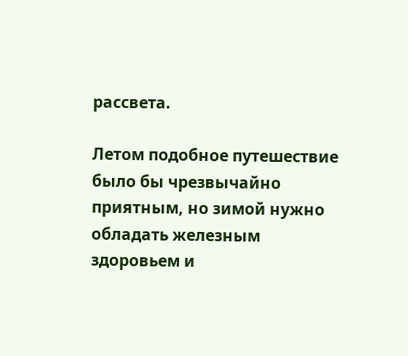рассвета.

Летом подобное путешествие было бы чрезвычайно приятным, но зимой нужно обладать железным здоровьем и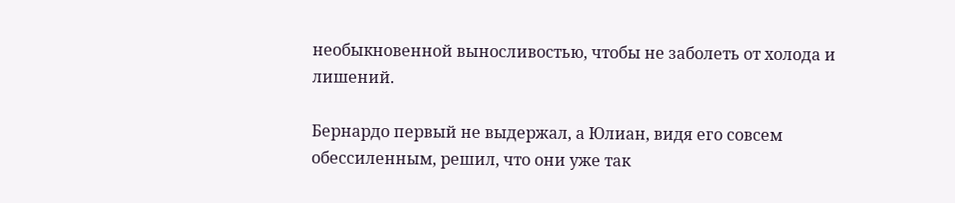необыкновенной выносливостью, чтобы не заболеть от холода и лишений.

Бернардо первый не выдержал, а Юлиан, видя его совсем обессиленным, решил, что они уже так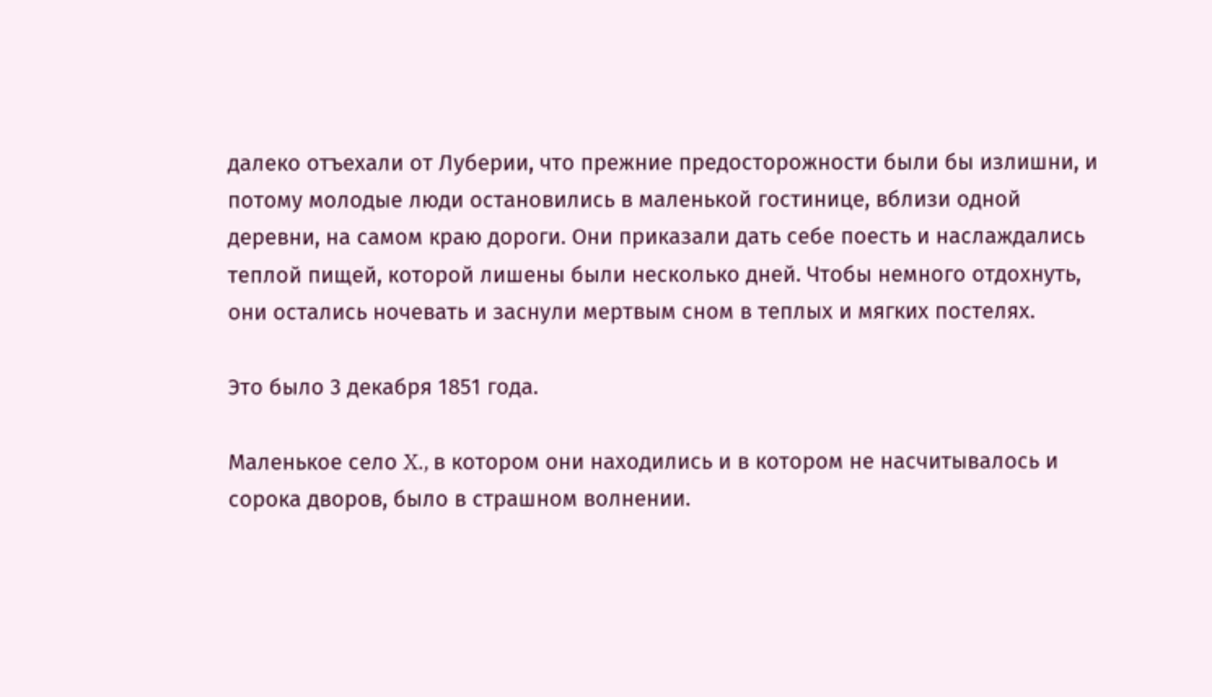далеко отъехали от Луберии, что прежние предосторожности были бы излишни, и потому молодые люди остановились в маленькой гостинице, вблизи одной деревни, на самом краю дороги. Они приказали дать себе поесть и наслаждались теплой пищей, которой лишены были несколько дней. Чтобы немного отдохнуть, они остались ночевать и заснули мертвым сном в теплых и мягких постелях.

Это было 3 декабря 1851 года.

Маленькое село X., в котором они находились и в котором не насчитывалось и сорока дворов, было в страшном волнении.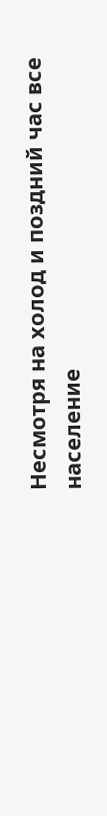Несмотря на холод и поздний час все население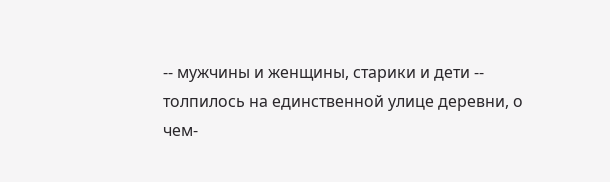-- мужчины и женщины, старики и дети -- толпилось на единственной улице деревни, о чем-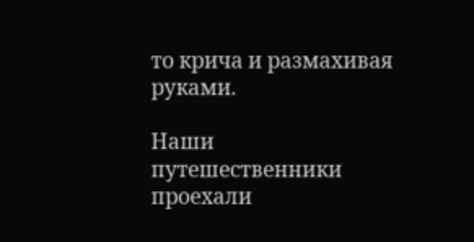то крича и размахивая руками.

Наши путешественники проехали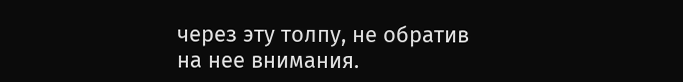через эту толпу, не обратив на нее внимания.